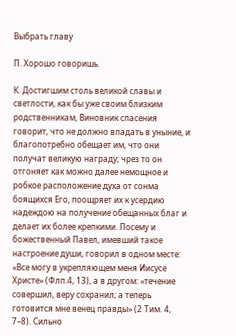Выбрать главу

П. Хорошо говоришь.

К. Достигшим столь великой славы и светлости, как бы уже своим близким родственникам, Виновник спасения говорит, что не должно впадать в уныние, и благопотребно обещает им, что они получат великую награду; чрез то он отгоняет как можно далее немощное и робкое расположение духа от сонма боящихся Его, поощряет их к усердию надеждою на получение обещанных благ и делает их более крепкими. Посему и божественный Павел, имевший такое настроение души, говорил в одном месте: «Все могу в укрепляющем меня Иисусе Христе» (Флп.4, 13), а в другом: «течение совершил, веру сохранил; а теперь готовится мне венец правды» (2 Тим. 4, 7–8). Сильно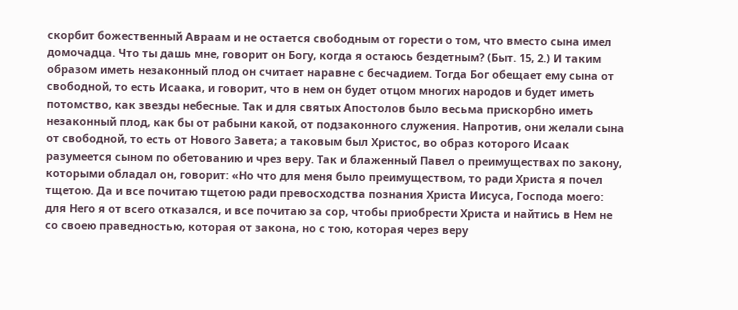скорбит божественный Авраам и не остается свободным от горести о том, что вместо сына имел домочадца. Что ты дашь мне, говорит он Богу, когда я остаюсь бездетным? (Быт. 15, 2.) И таким образом иметь незаконный плод он считает наравне с бесчадием. Тогда Бог обещает ему сына от свободной, то есть Исаака, и говорит, что в нем он будет отцом многих народов и будет иметь потомство, как звезды небесные. Так и для святых Апостолов было весьма прискорбно иметь незаконный плод, как бы от рабыни какой, от подзаконного служения. Напротив, они желали сына от свободной, то есть от Нового Завета; а таковым был Христос, во образ которого Исаак разумеется сыном по обетованию и чрез веру. Так и блаженный Павел о преимуществах по закону, которыми обладал он, говорит: «Но что для меня было преимуществом, то ради Христа я почел тщетою. Да и все почитаю тщетою ради превосходства познания Христа Иисуса, Господа моего: для Него я от всего отказался, и все почитаю за сор, чтобы приобрести Христа и найтись в Нем не со своею праведностью, которая от закона, но с тою, которая через веру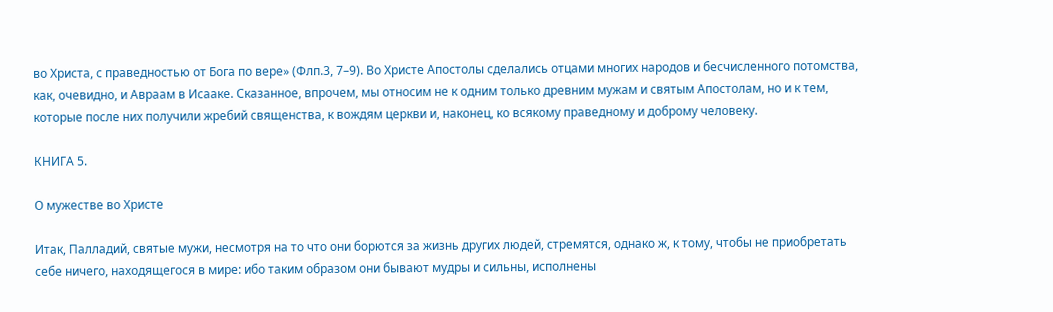во Христа, с праведностью от Бога по вере» (Флп.3, 7–9). Во Христе Апостолы сделались отцами многих народов и бесчисленного потомства, как, очевидно, и Авраам в Исааке. Сказанное, впрочем, мы относим не к одним только древним мужам и святым Апостолам, но и к тем, которые после них получили жребий священства, к вождям церкви и, наконец, ко всякому праведному и доброму человеку.

КНИГА 5.

О мужестве во Христе

Итак, Палладий, святые мужи, несмотря на то что они борются за жизнь других людей, стремятся, однако ж, к тому, чтобы не приобретать себе ничего, находящегося в мире: ибо таким образом они бывают мудры и сильны, исполнены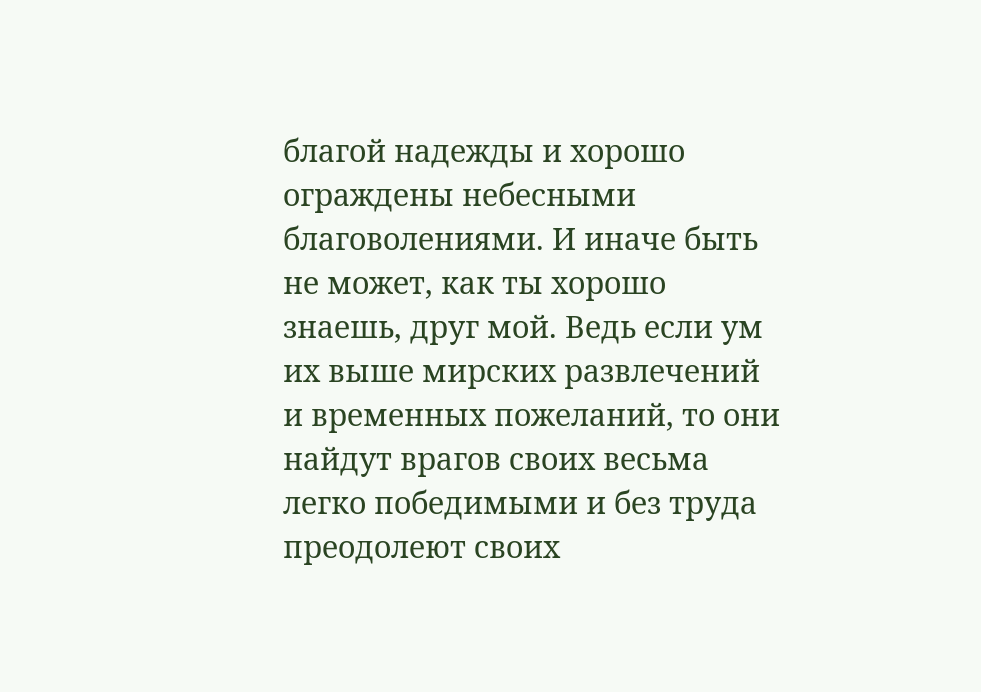благой надежды и хорошо ограждены небесными благоволениями. И иначе быть не может, как ты хорошо знаешь, друг мой. Ведь если ум их выше мирских развлечений и временных пожеланий, то они найдут врагов своих весьма легко победимыми и без труда преодолеют своих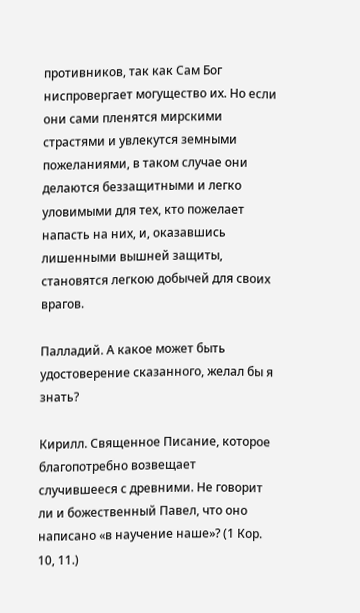противников, так как Сам Бог ниспровергает могущество их. Но если они сами пленятся мирскими страстями и увлекутся земными пожеланиями, в таком случае они делаются беззащитными и легко уловимыми для тех, кто пожелает напасть на них, и, оказавшись лишенными вышней защиты, становятся легкою добычей для своих врагов.

Палладий. А какое может быть удостоверение сказанного, желал бы я знать?

Кирилл. Священное Писание, которое благопотребно возвещает случившееся с древними. Не говорит ли и божественный Павел, что оно написано «в научение наше»? (1 Кор. 10, 11.)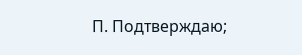П. Подтверждаю;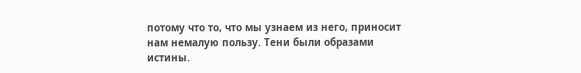потому что то, что мы узнаем из него, приносит нам немалую пользу. Тени были образами истины.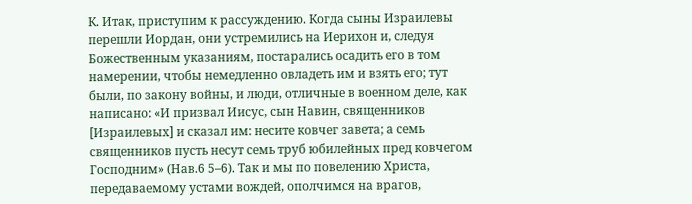К. Итак, приступим к рассуждению. Когда сыны Израилевы перешли Иордан, они устремились на Иерихон и, следуя Божественным указаниям, постарались осадить его в том намерении, чтобы немедленно овладеть им и взять его; тут были, по закону войны, и люди, отличные в военном деле, как написано: «И призвал Иисус, сын Навин, священников [Израилевых] и сказал им: несите ковчег завета; а семь священников пусть несут семь труб юбилейных пред ковчегом Господним» (Нав.6 5–6). Так и мы по повелению Христа, передаваемому устами вождей, ополчимся на врагов,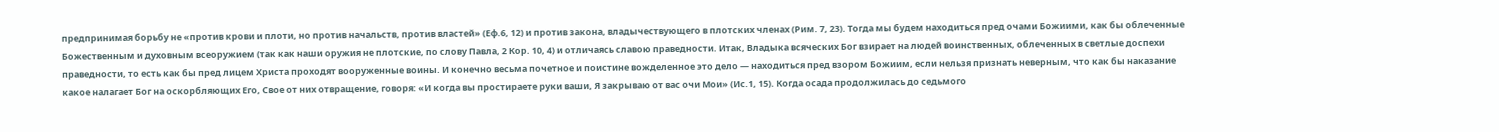предпринимая борьбу не «против крови и плоти, но против начальств, против властей» (Еф.6, 12) и против закона, владычествующего в плотских членах (Рим. 7, 23). Тогда мы будем находиться пред очами Божиими, как бы облеченные Божественным и духовным всеоружием (так как наши оружия не плотские, по слову Павла, 2 Кор. 10, 4) и отличаясь славою праведности. Итак, Владыка всяческих Бог взирает на людей воинственных, облеченных в светлые доспехи праведности, то есть как бы пред лицем Христа проходят вооруженные воины. И конечно весьма почетное и поистине вожделенное это дело — находиться пред взором Божиим, если нельзя признать неверным, что как бы наказание какое налагает Бог на оскорбляющих Его, Свое от них отвращение, говоря: «И когда вы простираете руки ваши, Я закрываю от вас очи Мои» (Ис.1, 15). Когда осада продолжилась до седьмого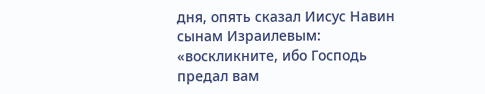дня, опять сказал Иисус Навин сынам Израилевым: «воскликните, ибо Господь предал вам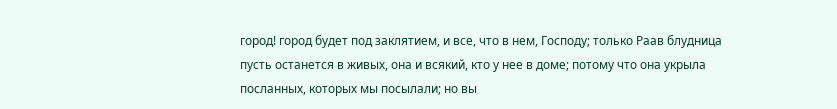город! город будет под заклятием, и все, что в нем, Господу; только Раав блудница пусть останется в живых, она и всякий, кто у нее в доме; потому что она укрыла посланных, которых мы посылали; но вы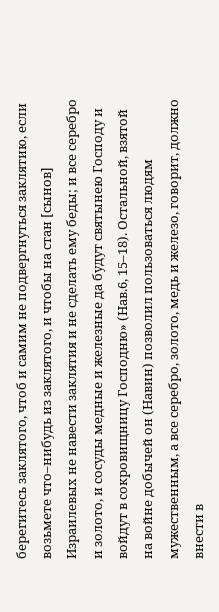берегитесь заклятого, чтоб и самим не подвергнуться заклятию, если возьмете что–нибудь из заклятого, и чтобы на стан [сынов] Израилевых не навести заклятия и не сделать ему беды; и все серебро и золото, и сосуды медные и железные да будут святынею Господу и войдут в сокровищницу Господню» (Нав.6, 15–18). Остальной, взятой на войне добычей он (Навин) позволил пользоваться людям мужественным, а все серебро, золото, медь и железо, говорит, должно внести в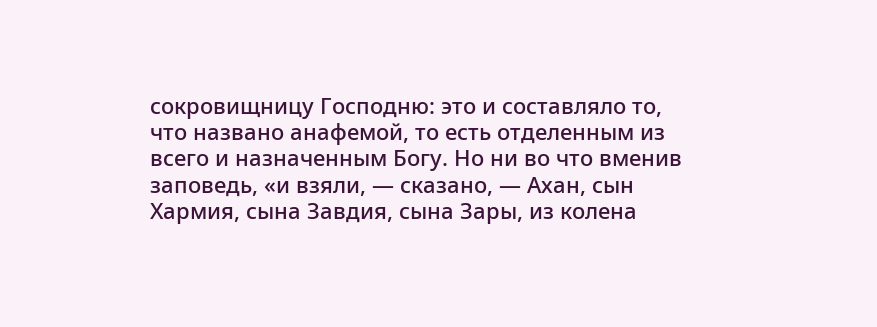сокровищницу Господню: это и составляло то, что названо анафемой, то есть отделенным из всего и назначенным Богу. Но ни во что вменив заповедь, «и взяли, — сказано, — Ахан, сын Хармия, сына Завдия, сына Зары, из колена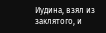Иудина, взял из заклятого, и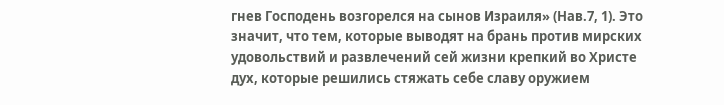гнев Господень возгорелся на сынов Израиля» (Нав.7, 1). Это значит, что тем, которые выводят на брань против мирских удовольствий и развлечений сей жизни крепкий во Христе дух, которые решились стяжать себе славу оружием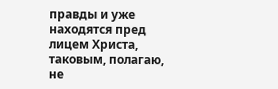правды и уже находятся пред лицем Христа, таковым, полагаю, не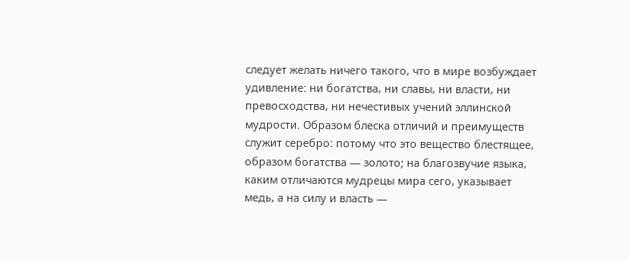следует желать ничего такого, что в мире возбуждает удивление: ни богатства, ни славы, ни власти, ни превосходства, ни нечестивых учений эллинской мудрости. Образом блеска отличий и преимуществ служит серебро: потому что это вещество блестящее, образом богатства — золото; на благозвучие языка, каким отличаются мудрецы мира сего, указывает медь, а на силу и власть —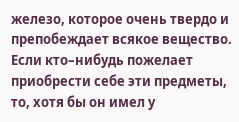железо, которое очень твердо и препобеждает всякое вещество. Если кто–нибудь пожелает приобрести себе эти предметы, то, хотя бы он имел у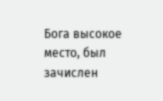Бога высокое место, был зачислен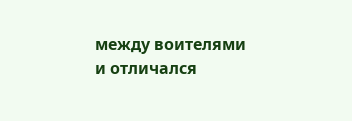между воителями и отличался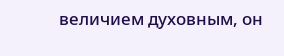величием духовным, он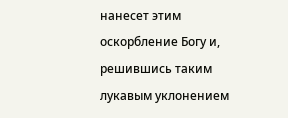нанесет этим оскорбление Богу и, решившись таким лукавым уклонением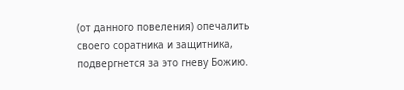(от данного повеления) опечалить своего соратника и защитника, подвергнется за это гневу Божию.